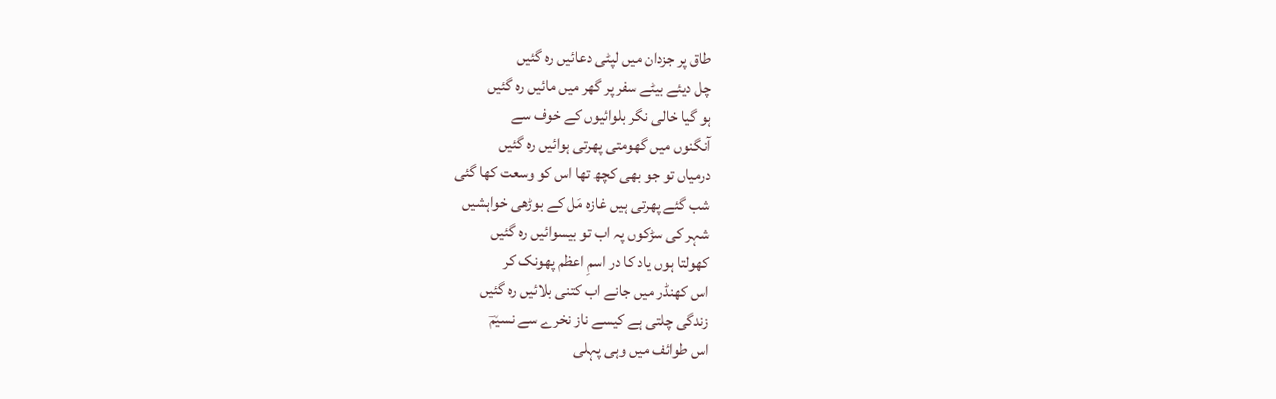طاق پر جزدان میں لپٹی دعائیں رہ گئیں
چل دیئے بیٹے سفر پر گھر میں مائیں رہ گئیں
ہو گیا خالی نگر بلوائیوں کے خوف سے
آنگنوں میں گھومتی پھرتی ہوائیں رہ گئیں
درمیاں تو جو بھی کچھ تھا اس کو وسعت کھا گئی
شب گئے پھرتی ہیں غازہ مَل کے بوڑھی خواہشیں
شہر کی سڑکوں پہ اب تو بیسوائیں رہ گئیں
کھولتا ہوں یاد کا در اسمِ اعظم پھونک کر
اس کھنڈر میں جانے اب کتنی بلائیں رہ گئیں
زندگی چلتی ہے کیسے ناز نخرے سے نسیمؔ
اس طوائف میں وہی پہلی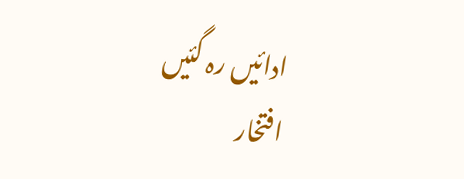ادائیں رہ گئیں
افتخار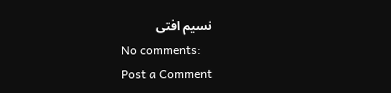نسیم افتی
No comments:
Post a Comment